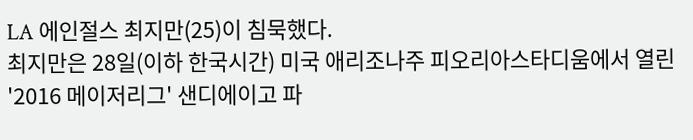LA 에인절스 최지만(25)이 침묵했다.
최지만은 28일(이하 한국시간) 미국 애리조나주 피오리아스타디움에서 열린 '2016 메이저리그' 샌디에이고 파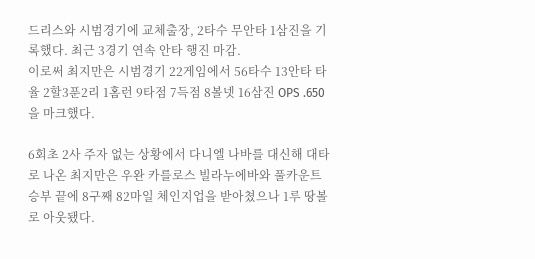드리스와 시범경기에 교체출장, 2타수 무안타 1삼진을 기록했다. 최근 3경기 연속 안타 행진 마감.
이로써 최지만은 시범경기 22게임에서 56타수 13안타 타율 2할3푼2리 1홈런 9타점 7득점 8볼넷 16삼진 OPS .650을 마크했다.

6회초 2사 주자 없는 상황에서 다니엘 나바를 대신해 대타로 나온 최지만은 우완 카를로스 빌라누에바와 풀카운트 승부 끝에 8구째 82마일 체인지업을 받아쳤으나 1루 땅볼로 아웃됐다.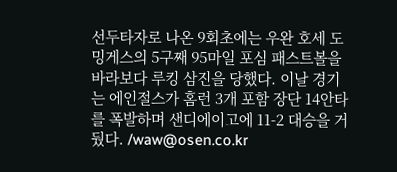선두타자로 나온 9회초에는 우완 호세 도밍게스의 5구째 95마일 포심 패스트볼을 바라보다 루킹 삼진을 당했다. 이날 경기는 에인절스가 홈런 3개 포함 장단 14안타를 폭발하며 샌디에이고에 11-2 대승을 거뒀다. /waw@osen.co.kr